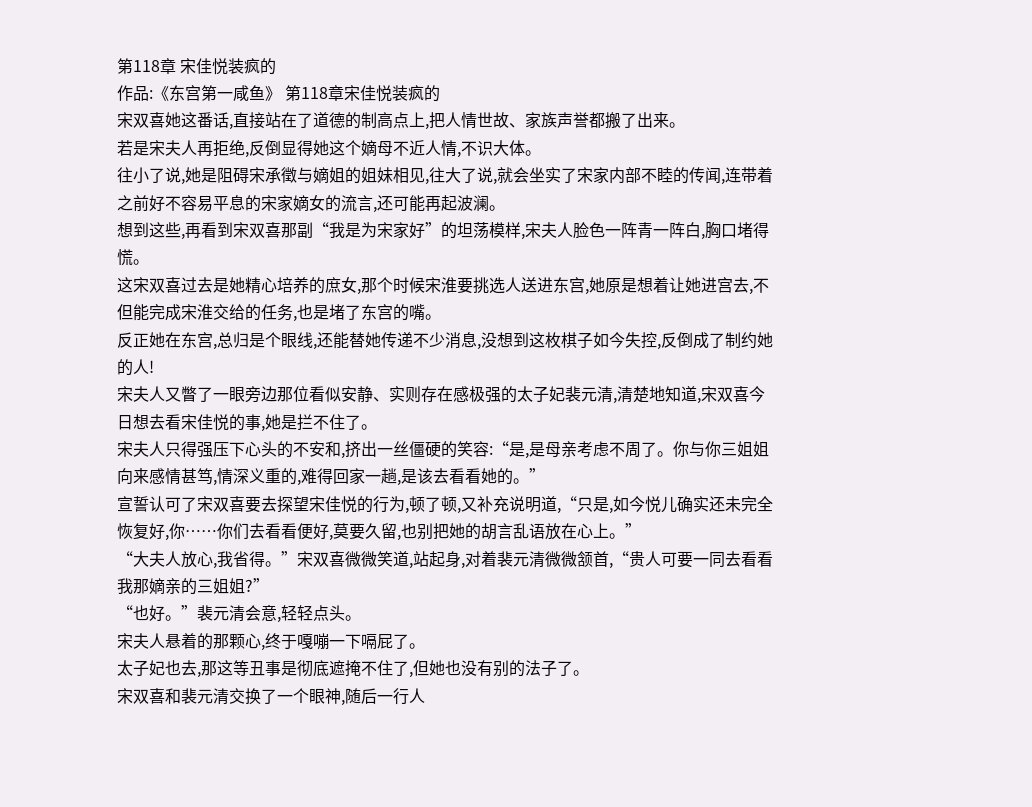第118章 宋佳悦装疯的
作品:《东宫第一咸鱼》 第118章宋佳悦装疯的
宋双喜她这番话,直接站在了道德的制高点上,把人情世故、家族声誉都搬了出来。
若是宋夫人再拒绝,反倒显得她这个嫡母不近人情,不识大体。
往小了说,她是阻碍宋承徵与嫡姐的姐妹相见,往大了说,就会坐实了宋家内部不睦的传闻,连带着之前好不容易平息的宋家嫡女的流言,还可能再起波澜。
想到这些,再看到宋双喜那副“我是为宋家好”的坦荡模样,宋夫人脸色一阵青一阵白,胸口堵得慌。
这宋双喜过去是她精心培养的庶女,那个时候宋淮要挑选人送进东宫,她原是想着让她进宫去,不但能完成宋淮交给的任务,也是堵了东宫的嘴。
反正她在东宫,总归是个眼线,还能替她传递不少消息,没想到这枚棋子如今失控,反倒成了制约她的人!
宋夫人又瞥了一眼旁边那位看似安静、实则存在感极强的太子妃裴元清,清楚地知道,宋双喜今日想去看宋佳悦的事,她是拦不住了。
宋夫人只得强压下心头的不安和,挤出一丝僵硬的笑容:“是,是母亲考虑不周了。你与你三姐姐向来感情甚笃,情深义重的,难得回家一趟,是该去看看她的。”
宣誓认可了宋双喜要去探望宋佳悦的行为,顿了顿,又补充说明道,“只是,如今悦儿确实还未完全恢复好,你……你们去看看便好,莫要久留,也别把她的胡言乱语放在心上。”
“大夫人放心,我省得。”宋双喜微微笑道,站起身,对着裴元清微微颔首,“贵人可要一同去看看我那嫡亲的三姐姐?”
“也好。”裴元清会意,轻轻点头。
宋夫人悬着的那颗心,终于嘎嘣一下嗝屁了。
太子妃也去,那这等丑事是彻底遮掩不住了,但她也没有别的法子了。
宋双喜和裴元清交换了一个眼神,随后一行人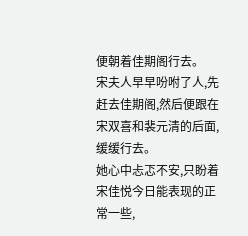便朝着佳期阁行去。
宋夫人早早吩咐了人,先赶去佳期阁,然后便跟在宋双喜和裴元清的后面,缓缓行去。
她心中忐忑不安,只盼着宋佳悦今日能表现的正常一些,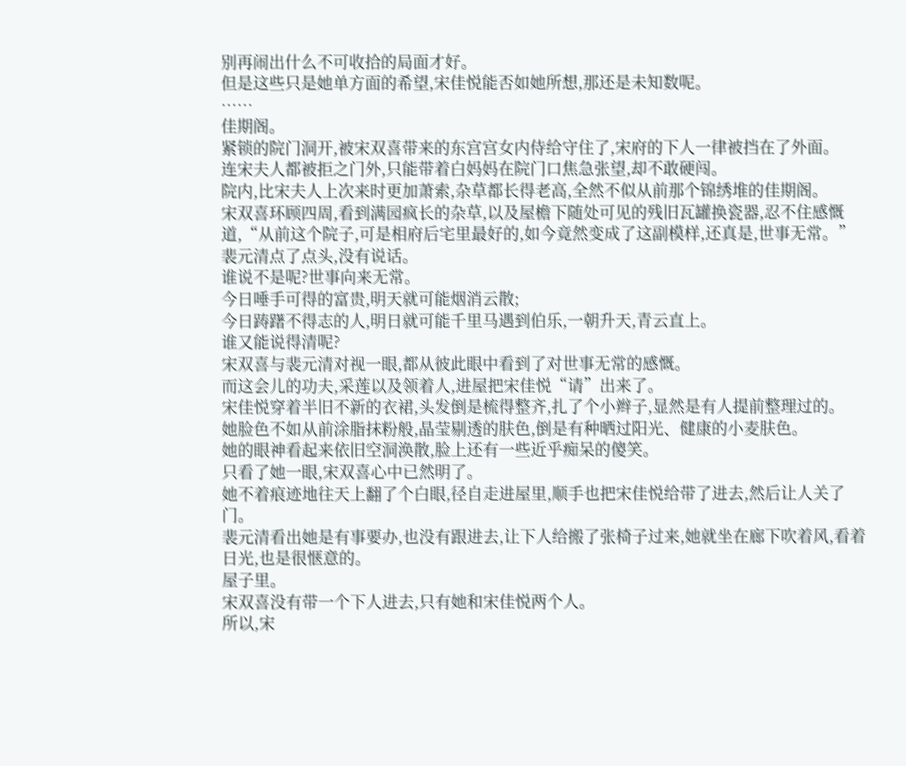别再闹出什么不可收拾的局面才好。
但是这些只是她单方面的希望,宋佳悦能否如她所想,那还是未知数呢。
……
佳期阁。
紧锁的院门洞开,被宋双喜带来的东宫宫女内侍给守住了,宋府的下人一律被挡在了外面。
连宋夫人都被拒之门外,只能带着白妈妈在院门口焦急张望,却不敢硬闯。
院内,比宋夫人上次来时更加萧索,杂草都长得老高,全然不似从前那个锦绣堆的佳期阁。
宋双喜环顾四周,看到满园疯长的杂草,以及屋檐下随处可见的残旧瓦罐换瓷器,忍不住感慨道,“从前这个院子,可是相府后宅里最好的,如今竟然变成了这副模样,还真是,世事无常。”
裴元清点了点头,没有说话。
谁说不是呢?世事向来无常。
今日唾手可得的富贵,明天就可能烟消云散;
今日踌躇不得志的人,明日就可能千里马遇到伯乐,一朝升天,青云直上。
谁又能说得清呢?
宋双喜与裴元清对视一眼,都从彼此眼中看到了对世事无常的感慨。
而这会儿的功夫,采莲以及领着人,进屋把宋佳悦“请”出来了。
宋佳悦穿着半旧不新的衣裙,头发倒是梳得整齐,扎了个小辫子,显然是有人提前整理过的。
她脸色不如从前涂脂抹粉般,晶莹剔透的肤色,倒是有种晒过阳光、健康的小麦肤色。
她的眼神看起来依旧空洞涣散,脸上还有一些近乎痴呆的傻笑。
只看了她一眼,宋双喜心中已然明了。
她不着痕迹地往天上翻了个白眼,径自走进屋里,顺手也把宋佳悦给带了进去,然后让人关了门。
裴元清看出她是有事要办,也没有跟进去,让下人给搬了张椅子过来,她就坐在廊下吹着风,看着日光,也是很惬意的。
屋子里。
宋双喜没有带一个下人进去,只有她和宋佳悦两个人。
所以,宋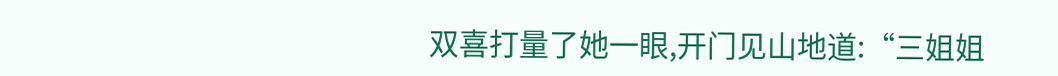双喜打量了她一眼,开门见山地道:“三姐姐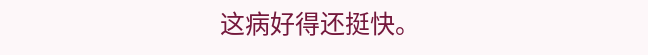这病好得还挺快。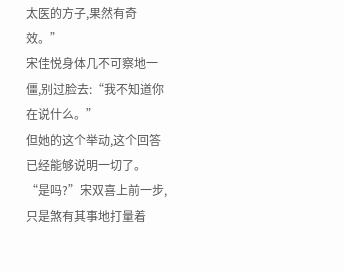太医的方子,果然有奇效。”
宋佳悦身体几不可察地一僵,别过脸去:“我不知道你在说什么。”
但她的这个举动,这个回答已经能够说明一切了。
“是吗?”宋双喜上前一步,只是煞有其事地打量着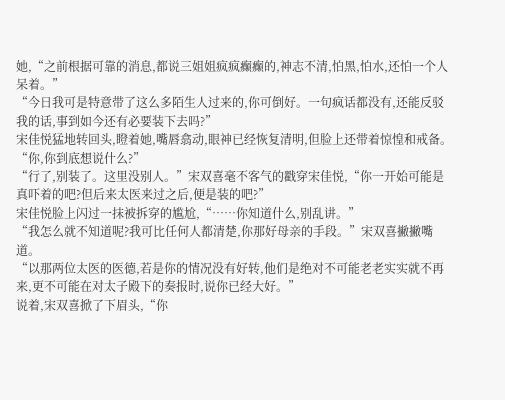她,“之前根据可靠的消息,都说三姐姐疯疯癫癫的,神志不清,怕黑,怕水,还怕一个人呆着。”
“今日我可是特意带了这么多陌生人过来的,你可倒好。一句疯话都没有,还能反驳我的话,事到如今还有必要装下去吗?”
宋佳悦猛地转回头,瞪着她,嘴唇翕动,眼神已经恢复清明,但脸上还带着惊惶和戒备。
“你,你到底想说什么?”
“行了,别装了。这里没别人。”宋双喜毫不客气的戳穿宋佳悦,“你一开始可能是真吓着的吧?但后来太医来过之后,便是装的吧?”
宋佳悦脸上闪过一抹被拆穿的尴尬,“……你知道什么,别乱讲。”
“我怎么就不知道呢?我可比任何人都清楚,你那好母亲的手段。”宋双喜撇撇嘴道。
“以那两位太医的医德,若是你的情况没有好转,他们是绝对不可能老老实实就不再来,更不可能在对太子殿下的奏报时,说你已经大好。”
说着,宋双喜掀了下眉头,“你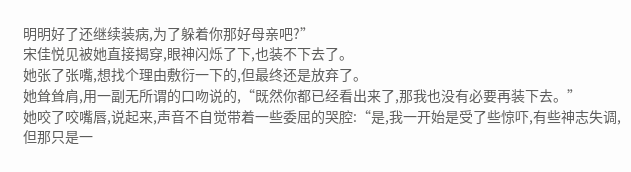明明好了还继续装病,为了躲着你那好母亲吧?”
宋佳悦见被她直接揭穿,眼神闪烁了下,也装不下去了。
她张了张嘴,想找个理由敷衍一下的,但最终还是放弃了。
她耸耸肩,用一副无所谓的口吻说的,“既然你都已经看出来了,那我也没有必要再装下去。”
她咬了咬嘴唇,说起来,声音不自觉带着一些委屈的哭腔:“是,我一开始是受了些惊吓,有些神志失调,但那只是一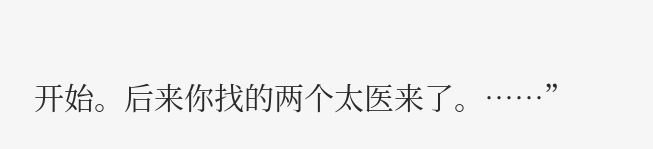开始。后来你找的两个太医来了。……”